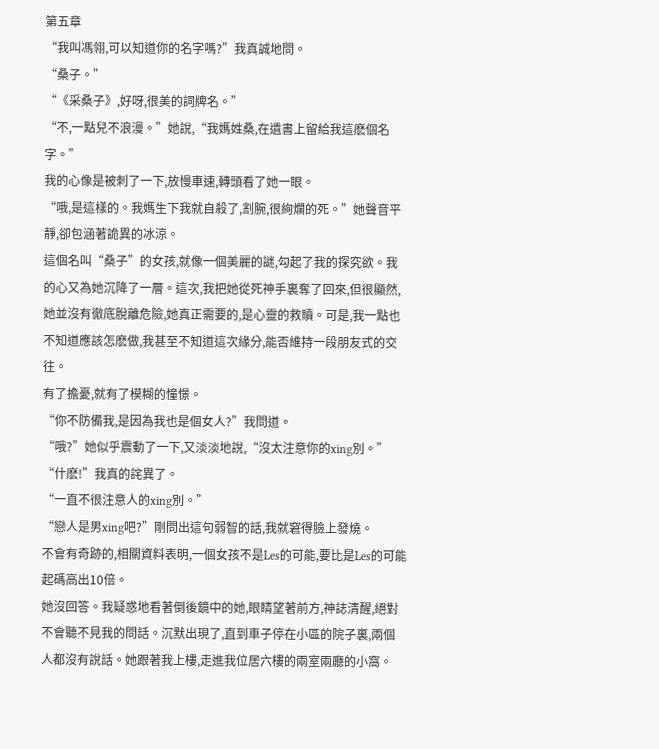第五章
“我叫馮翎,可以知道你的名字嗎?”我真誠地問。
“桑子。”
“《采桑子》,好呀,很美的詞牌名。”
“不,一點兒不浪漫。”她說,“我媽姓桑,在遺書上留給我這麽個名字。”
我的心像是被刺了一下,放慢車速,轉頭看了她一眼。
“哦,是這樣的。我媽生下我就自殺了,割腕,很絢爛的死。”她聲音平靜,卻包涵著詭異的冰涼。
這個名叫“桑子”的女孩,就像一個美麗的謎,勾起了我的探究欲。我的心又為她沉降了一層。這次,我把她從死神手裏奪了回來,但很顯然,她並沒有徹底脫離危險,她真正需要的,是心靈的救贖。可是,我一點也不知道應該怎麽做,我甚至不知道這次緣分,能否維持一段朋友式的交往。
有了擔憂,就有了模糊的憧憬。
“你不防備我,是因為我也是個女人?”我問道。
“哦?”她似乎震動了一下,又淡淡地說,“沒太注意你的xing別。”
“什麽!”我真的詫異了。
“一直不很注意人的xing別。”
“戀人是男xing吧?”剛問出這句弱智的話,我就窘得臉上發燒。
不會有奇跡的,相關資料表明,一個女孩不是Les的可能,要比是Les的可能起碼高出10倍。
她沒回答。我疑惑地看著倒後鏡中的她,眼睛望著前方,神誌清醒,絕對不會聽不見我的問話。沉默出現了,直到車子停在小區的院子裏,兩個人都沒有說話。她跟著我上樓,走進我位居六樓的兩室兩廳的小窩。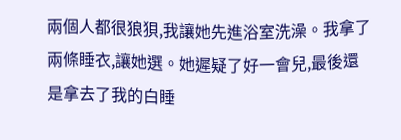兩個人都很狼狽,我讓她先進浴室洗澡。我拿了兩條睡衣,讓她選。她遲疑了好一會兒,最後還是拿去了我的白睡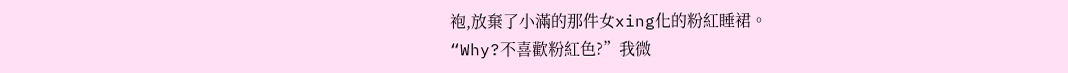袍,放棄了小滿的那件女xing化的粉紅睡裙。
“Why?不喜歡粉紅色?”我微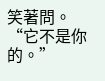笑著問。
“它不是你的。”